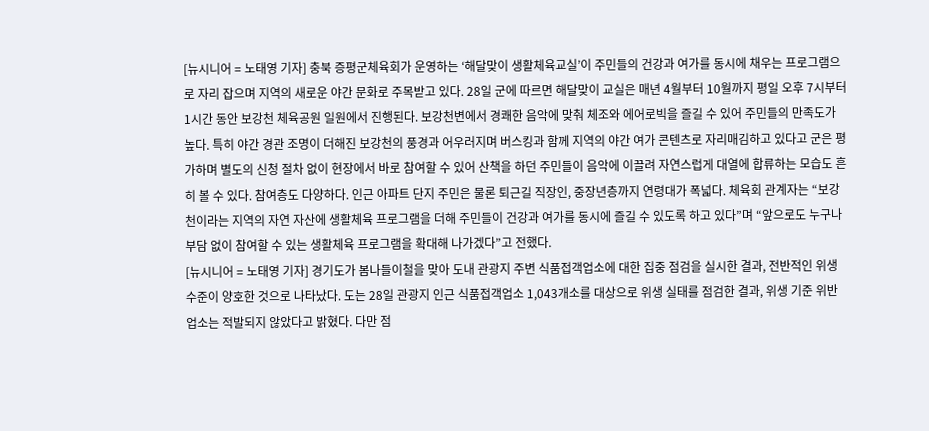[뉴시니어 = 노태영 기자] 충북 증평군체육회가 운영하는 ‘해달맞이 생활체육교실’이 주민들의 건강과 여가를 동시에 채우는 프로그램으로 자리 잡으며 지역의 새로운 야간 문화로 주목받고 있다. 28일 군에 따르면 해달맞이 교실은 매년 4월부터 10월까지 평일 오후 7시부터 1시간 동안 보강천 체육공원 일원에서 진행된다. 보강천변에서 경쾌한 음악에 맞춰 체조와 에어로빅을 즐길 수 있어 주민들의 만족도가 높다. 특히 야간 경관 조명이 더해진 보강천의 풍경과 어우러지며 버스킹과 함께 지역의 야간 여가 콘텐츠로 자리매김하고 있다고 군은 평가하며 별도의 신청 절차 없이 현장에서 바로 참여할 수 있어 산책을 하던 주민들이 음악에 이끌려 자연스럽게 대열에 합류하는 모습도 흔히 볼 수 있다. 참여층도 다양하다. 인근 아파트 단지 주민은 물론 퇴근길 직장인, 중장년층까지 연령대가 폭넓다. 체육회 관계자는 “보강천이라는 지역의 자연 자산에 생활체육 프로그램을 더해 주민들이 건강과 여가를 동시에 즐길 수 있도록 하고 있다”며 “앞으로도 누구나 부담 없이 참여할 수 있는 생활체육 프로그램을 확대해 나가겠다”고 전했다.
[뉴시니어 = 노태영 기자] 경기도가 봄나들이철을 맞아 도내 관광지 주변 식품접객업소에 대한 집중 점검을 실시한 결과, 전반적인 위생 수준이 양호한 것으로 나타났다. 도는 28일 관광지 인근 식품접객업소 1,043개소를 대상으로 위생 실태를 점검한 결과, 위생 기준 위반 업소는 적발되지 않았다고 밝혔다. 다만 점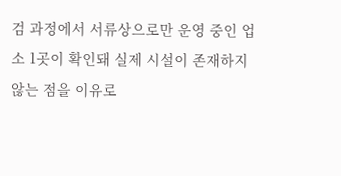검 과정에서 서류상으로만 운영 중인 업소 1곳이 확인돼 실제 시설이 존재하지 않는 점을 이유로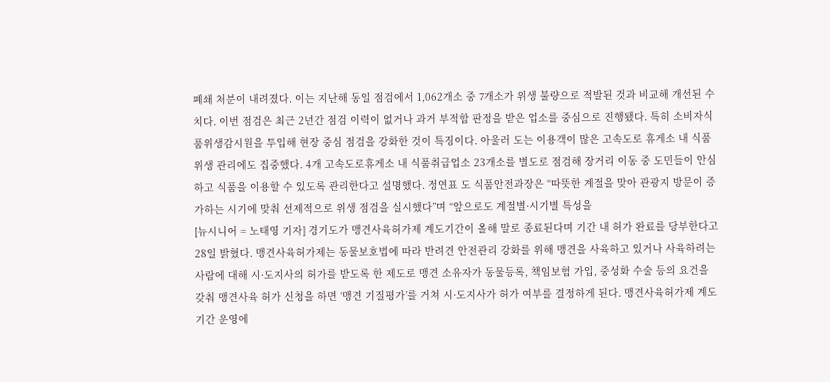폐쇄 처분이 내려졌다. 이는 지난해 동일 점검에서 1,062개소 중 7개소가 위생 불량으로 적발된 것과 비교해 개선된 수치다. 이번 점검은 최근 2년간 점검 이력이 없거나 과거 부적합 판정을 받은 업소를 중심으로 진행됐다. 특히 소비자식품위생감시원을 투입해 현장 중심 점검을 강화한 것이 특징이다. 아울러 도는 이용객이 많은 고속도로 휴게소 내 식품 위생 관리에도 집중했다. 4개 고속도로휴게소 내 식품취급업소 23개소를 별도로 점검해 장거리 이동 중 도민들이 안심하고 식품을 이용할 수 있도록 관리한다고 설명했다. 정연표 도 식품안전과장은 “따뜻한 계절을 맞아 관광지 방문이 증가하는 시기에 맞춰 선제적으로 위생 점검을 실시했다”며 “앞으로도 계절별·시기별 특성을
[뉴시니어 = 노태영 기자] 경기도가 맹견사육허가제 계도기간이 올해 말로 종료된다며 기간 내 허가 완료를 당부한다고 28일 밝혔다. 맹견사육허가제는 동물보호법에 따라 반려견 안전관리 강화를 위해 맹견을 사육하고 있거나 사육하려는 사람에 대해 시·도지사의 허가를 받도록 한 제도로 맹견 소유자가 동물등록, 책임보험 가입, 중성화 수술 등의 요건을 갖춰 맹견사육 허가 신청을 하면 ‘맹견 기질평가’를 거쳐 시·도지사가 허가 여부를 결정하게 된다. 맹견사육허가제 계도기간 운영에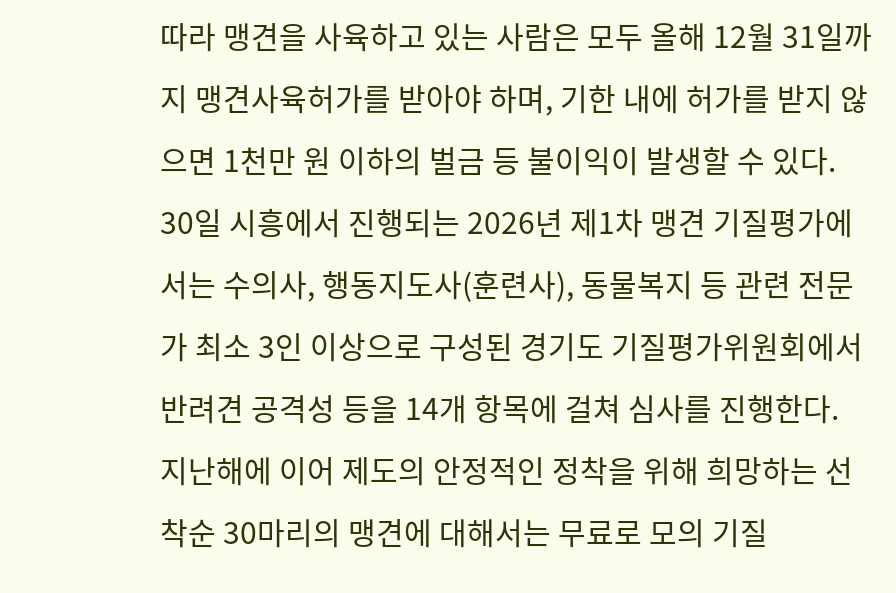따라 맹견을 사육하고 있는 사람은 모두 올해 12월 31일까지 맹견사육허가를 받아야 하며, 기한 내에 허가를 받지 않으면 1천만 원 이하의 벌금 등 불이익이 발생할 수 있다. 30일 시흥에서 진행되는 2026년 제1차 맹견 기질평가에서는 수의사, 행동지도사(훈련사), 동물복지 등 관련 전문가 최소 3인 이상으로 구성된 경기도 기질평가위원회에서 반려견 공격성 등을 14개 항목에 걸쳐 심사를 진행한다. 지난해에 이어 제도의 안정적인 정착을 위해 희망하는 선착순 30마리의 맹견에 대해서는 무료로 모의 기질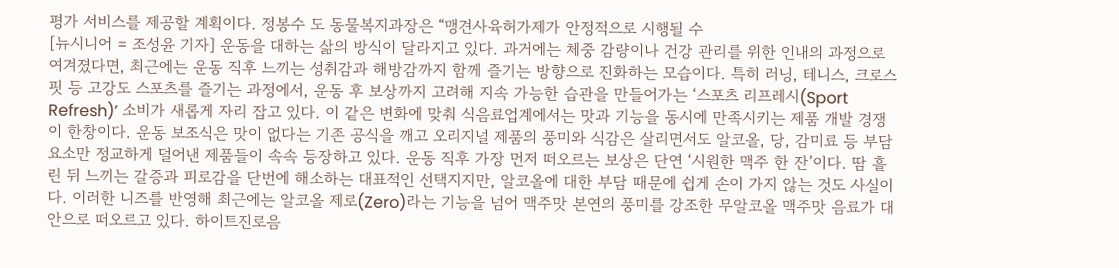평가 서비스를 제공할 계획이다. 정봉수 도 동물복지과장은 “맹견사육허가제가 안정적으로 시행될 수
[뉴시니어 = 조성윤 기자] 운동을 대하는 삶의 방식이 달라지고 있다. 과거에는 체중 감량이나 건강 관리를 위한 인내의 과정으로 여겨졌다면, 최근에는 운동 직후 느끼는 성취감과 해방감까지 함께 즐기는 방향으로 진화하는 모습이다. 특히 러닝, 테니스, 크로스핏 등 고강도 스포츠를 즐기는 과정에서, 운동 후 보상까지 고려해 지속 가능한 습관을 만들어가는 ‘스포츠 리프레시(Sport Refresh)’ 소비가 새롭게 자리 잡고 있다. 이 같은 변화에 맞춰 식음료업계에서는 맛과 기능을 동시에 만족시키는 제품 개발 경쟁이 한창이다. 운동 보조식은 맛이 없다는 기존 공식을 깨고 오리지널 제품의 풍미와 식감은 살리면서도 알코올, 당, 감미료 등 부담 요소만 정교하게 덜어낸 제품들이 속속 등장하고 있다. 운동 직후 가장 먼저 떠오르는 보상은 단연 ‘시원한 맥주 한 잔’이다. 땀 흘린 뒤 느끼는 갈증과 피로감을 단번에 해소하는 대표적인 선택지지만, 알코올에 대한 부담 때문에 쉽게 손이 가지 않는 것도 사실이다. 이러한 니즈를 반영해 최근에는 알코올 제로(Zero)라는 기능을 넘어 맥주맛 본연의 풍미를 강조한 무알코올 맥주맛 음료가 대안으로 떠오르고 있다. 하이트진로음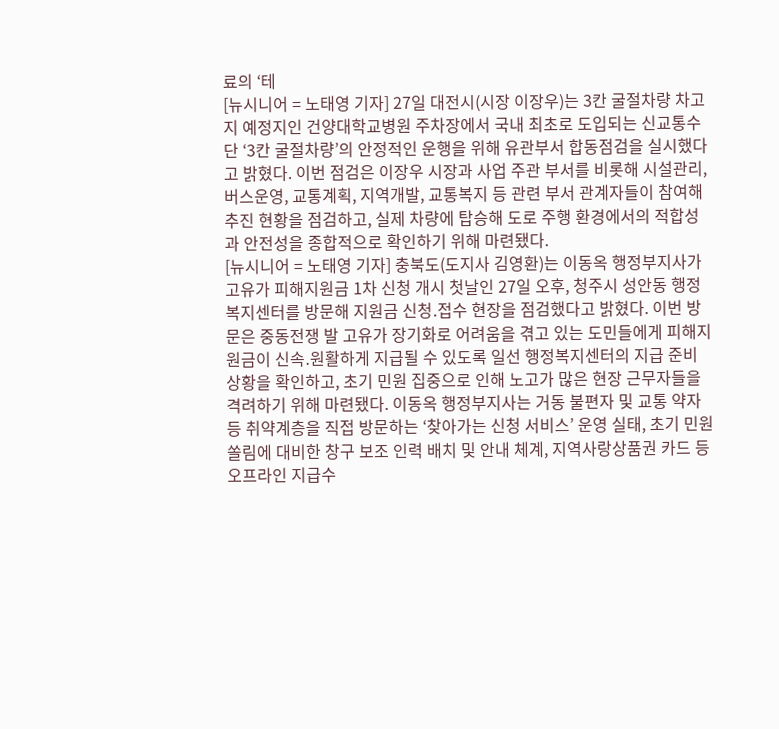료의 ‘테
[뉴시니어 = 노태영 기자] 27일 대전시(시장 이장우)는 3칸 굴절차량 차고지 예정지인 건양대학교병원 주차장에서 국내 최초로 도입되는 신교통수단 ‘3칸 굴절차량’의 안정적인 운행을 위해 유관부서 합동점검을 실시했다고 밝혔다. 이번 점검은 이장우 시장과 사업 주관 부서를 비롯해 시설관리, 버스운영, 교통계획, 지역개발, 교통복지 등 관련 부서 관계자들이 참여해 추진 현황을 점검하고, 실제 차량에 탑승해 도로 주행 환경에서의 적합성과 안전성을 종합적으로 확인하기 위해 마련됐다.
[뉴시니어 = 노태영 기자] 충북도(도지사 김영환)는 이동옥 행정부지사가 고유가 피해지원금 1차 신청 개시 첫날인 27일 오후, 청주시 성안동 행정복지센터를 방문해 지원금 신청․접수 현장을 점검했다고 밝혔다. 이번 방문은 중동전쟁 발 고유가 장기화로 어려움을 겪고 있는 도민들에게 피해지원금이 신속․원활하게 지급될 수 있도록 일선 행정복지센터의 지급 준비 상황을 확인하고, 초기 민원 집중으로 인해 노고가 많은 현장 근무자들을 격려하기 위해 마련됐다. 이동옥 행정부지사는 거동 불편자 및 교통 약자 등 취약계층을 직접 방문하는 ‘찾아가는 신청 서비스’ 운영 실태, 초기 민원 쏠림에 대비한 창구 보조 인력 배치 및 안내 체계, 지역사랑상품권 카드 등 오프라인 지급수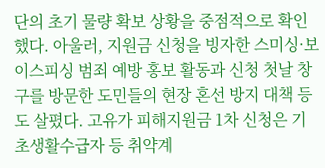단의 초기 물량 확보 상황을 중점적으로 확인했다. 아울러, 지원금 신청을 빙자한 스미싱·보이스피싱 범죄 예방 홍보 활동과 신청 첫날 창구를 방문한 도민들의 현장 혼선 방지 대책 등도 살폈다. 고유가 피해지원금 1차 신청은 기초생활수급자 등 취약계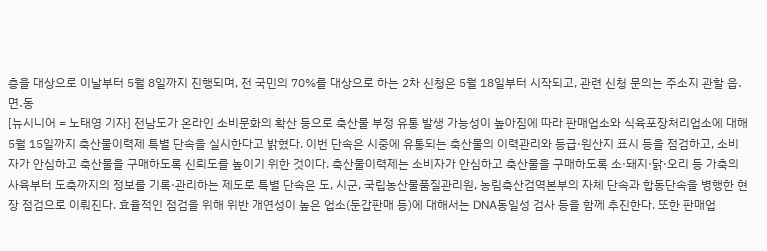층을 대상으로 이날부터 5월 8일까지 진행되며, 전 국민의 70%를 대상으로 하는 2차 신청은 5월 18일부터 시작되고, 관련 신청 문의는 주소지 관할 읍․면․동
[뉴시니어 = 노태영 기자] 전남도가 온라인 소비문화의 확산 등으로 축산물 부정 유통 발생 가능성이 높아짐에 따라 판매업소와 식육포장처리업소에 대해 5월 15일까지 축산물이력제 특별 단속을 실시한다고 밝혔다. 이번 단속은 시중에 유통되는 축산물의 이력관리와 등급·원산지 표시 등을 점검하고, 소비자가 안심하고 축산물을 구매하도록 신뢰도를 높이기 위한 것이다. 축산물이력제는 소비자가 안심하고 축산물을 구매하도록 소·돼지·닭·오리 등 가축의 사육부터 도축까지의 정보를 기록·관리하는 제도로 특별 단속은 도, 시군, 국립농산물품질관리원, 농림축산검역본부의 자체 단속과 합동단속을 병행한 현장 점검으로 이뤄진다. 효율적인 점검을 위해 위반 개연성이 높은 업소(둔갑판매 등)에 대해서는 DNA동일성 검사 등을 함께 추진한다. 또한 판매업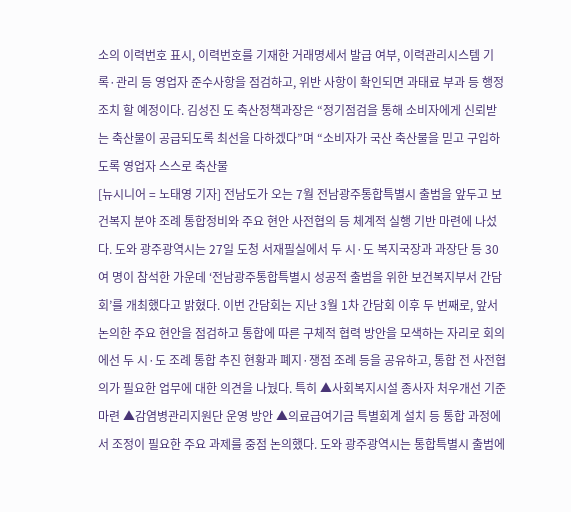소의 이력번호 표시, 이력번호를 기재한 거래명세서 발급 여부, 이력관리시스템 기록·관리 등 영업자 준수사항을 점검하고, 위반 사항이 확인되면 과태료 부과 등 행정조치 할 예정이다. 김성진 도 축산정책과장은 “정기점검을 통해 소비자에게 신뢰받는 축산물이 공급되도록 최선을 다하겠다”며 “소비자가 국산 축산물을 믿고 구입하도록 영업자 스스로 축산물
[뉴시니어 = 노태영 기자] 전남도가 오는 7월 전남광주통합특별시 출범을 앞두고 보건복지 분야 조례 통합정비와 주요 현안 사전협의 등 체계적 실행 기반 마련에 나섰다. 도와 광주광역시는 27일 도청 서재필실에서 두 시·도 복지국장과 과장단 등 30여 명이 참석한 가운데 ‘전남광주통합특별시 성공적 출범을 위한 보건복지부서 간담회’를 개최했다고 밝혔다. 이번 간담회는 지난 3월 1차 간담회 이후 두 번째로, 앞서 논의한 주요 현안을 점검하고 통합에 따른 구체적 협력 방안을 모색하는 자리로 회의에선 두 시·도 조례 통합 추진 현황과 폐지·쟁점 조례 등을 공유하고, 통합 전 사전협의가 필요한 업무에 대한 의견을 나눴다. 특히 ▲사회복지시설 종사자 처우개선 기준 마련 ▲감염병관리지원단 운영 방안 ▲의료급여기금 특별회계 설치 등 통합 과정에서 조정이 필요한 주요 과제를 중점 논의했다. 도와 광주광역시는 통합특별시 출범에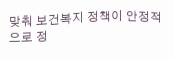맞춰 보건복지 정책이 안정적으로 정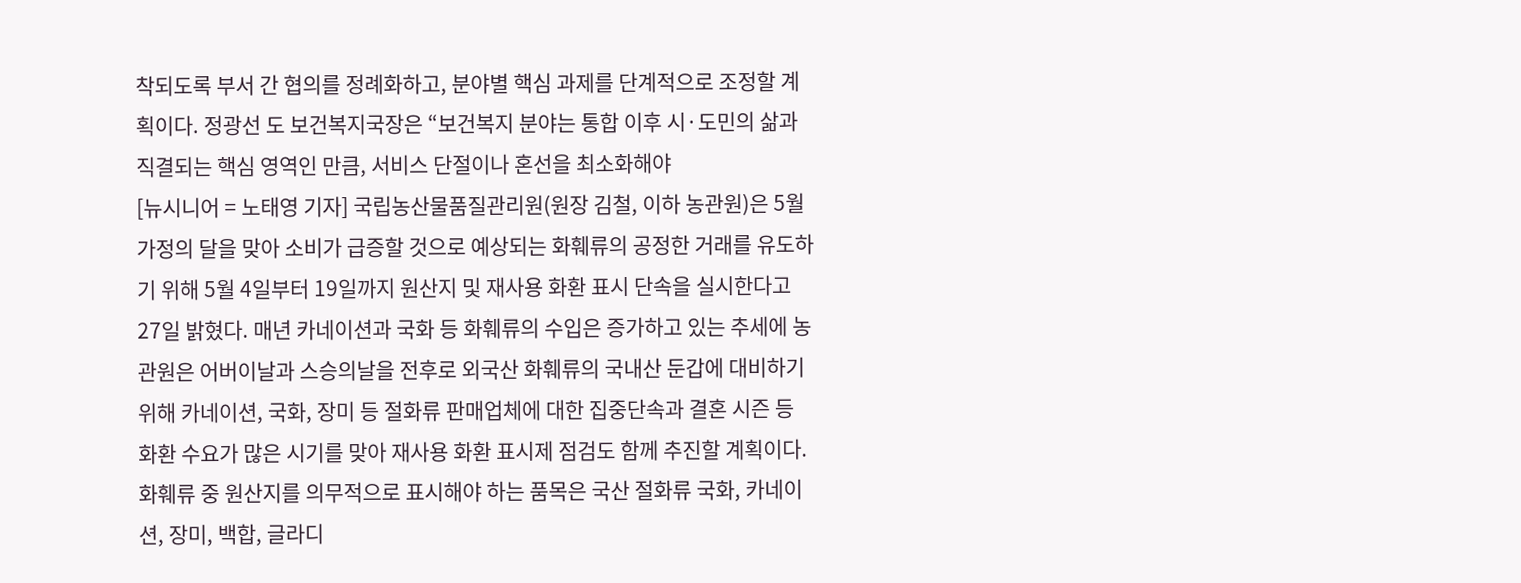착되도록 부서 간 협의를 정례화하고, 분야별 핵심 과제를 단계적으로 조정할 계획이다. 정광선 도 보건복지국장은 “보건복지 분야는 통합 이후 시·도민의 삶과 직결되는 핵심 영역인 만큼, 서비스 단절이나 혼선을 최소화해야
[뉴시니어 = 노태영 기자] 국립농산물품질관리원(원장 김철, 이하 농관원)은 5월 가정의 달을 맞아 소비가 급증할 것으로 예상되는 화훼류의 공정한 거래를 유도하기 위해 5월 4일부터 19일까지 원산지 및 재사용 화환 표시 단속을 실시한다고 27일 밝혔다. 매년 카네이션과 국화 등 화훼류의 수입은 증가하고 있는 추세에 농관원은 어버이날과 스승의날을 전후로 외국산 화훼류의 국내산 둔갑에 대비하기 위해 카네이션, 국화, 장미 등 절화류 판매업체에 대한 집중단속과 결혼 시즌 등 화환 수요가 많은 시기를 맞아 재사용 화환 표시제 점검도 함께 추진할 계획이다. 화훼류 중 원산지를 의무적으로 표시해야 하는 품목은 국산 절화류 국화, 카네이션, 장미, 백합, 글라디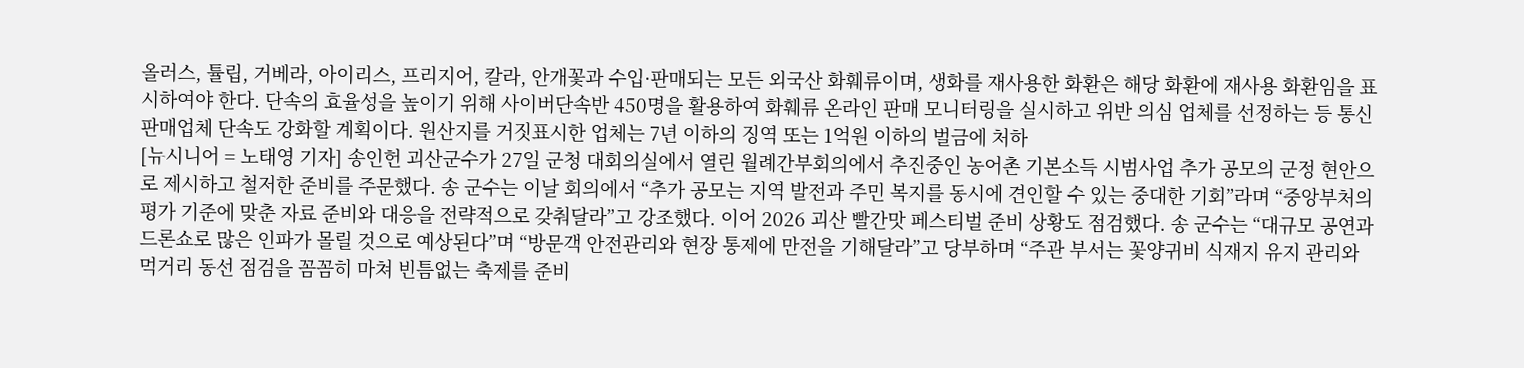올러스, 튤립, 거베라, 아이리스, 프리지어, 칼라, 안개꽃과 수입·판매되는 모든 외국산 화훼류이며, 생화를 재사용한 화환은 해당 화환에 재사용 화환임을 표시하여야 한다. 단속의 효율성을 높이기 위해 사이버단속반 450명을 활용하여 화훼류 온라인 판매 모니터링을 실시하고 위반 의심 업체를 선정하는 등 통신판매업체 단속도 강화할 계획이다. 원산지를 거짓표시한 업체는 7년 이하의 징역 또는 1억원 이하의 벌금에 처하
[뉴시니어 = 노태영 기자] 송인헌 괴산군수가 27일 군청 대회의실에서 열린 월례간부회의에서 추진중인 농어촌 기본소득 시범사업 추가 공모의 군정 현안으로 제시하고 철저한 준비를 주문했다. 송 군수는 이날 회의에서 “추가 공모는 지역 발전과 주민 복지를 동시에 견인할 수 있는 중대한 기회”라며 “중앙부처의 평가 기준에 맞춘 자료 준비와 대응을 전략적으로 갖춰달라”고 강조했다. 이어 2026 괴산 빨간맛 페스티벌 준비 상황도 점검했다. 송 군수는 “대규모 공연과 드론쇼로 많은 인파가 몰릴 것으로 예상된다”며 “방문객 안전관리와 현장 통제에 만전을 기해달라”고 당부하며 “주관 부서는 꽃양귀비 식재지 유지 관리와 먹거리 동선 점검을 꼼꼼히 마쳐 빈틈없는 축제를 준비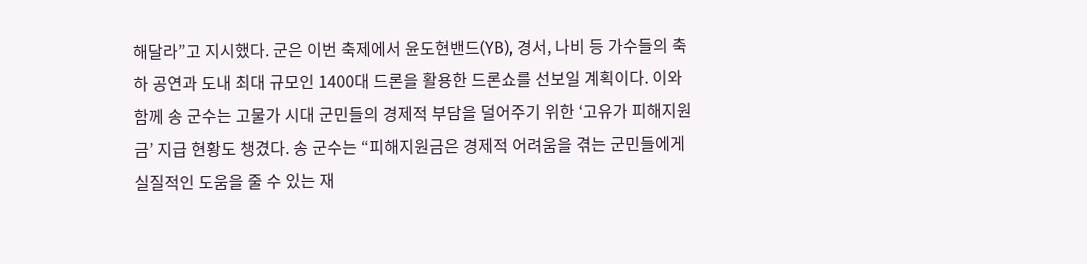해달라”고 지시했다. 군은 이번 축제에서 윤도현밴드(YB), 경서, 나비 등 가수들의 축하 공연과 도내 최대 규모인 1400대 드론을 활용한 드론쇼를 선보일 계획이다. 이와함께 송 군수는 고물가 시대 군민들의 경제적 부담을 덜어주기 위한 ‘고유가 피해지원금’ 지급 현황도 챙겼다. 송 군수는 “피해지원금은 경제적 어려움을 겪는 군민들에게 실질적인 도움을 줄 수 있는 재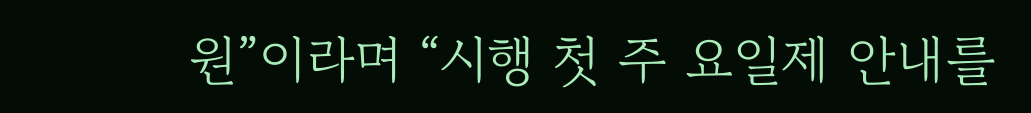원”이라며 “시행 첫 주 요일제 안내를